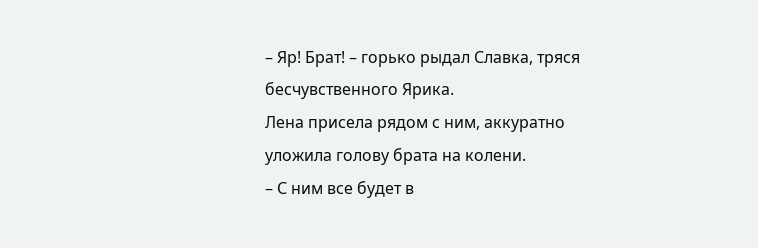– Яр! Брат! – горько рыдал Славка, тряся бесчувственного Ярика.
Лена присела рядом с ним, аккуратно уложила голову брата на колени.
– С ним все будет в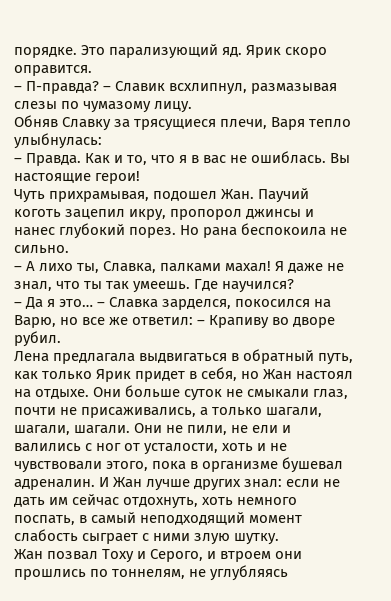порядке. Это парализующий яд. Ярик скоро оправится.
– П-правда? – Славик всхлипнул, размазывая слезы по чумазому лицу.
Обняв Славку за трясущиеся плечи, Варя тепло улыбнулась:
– Правда. Как и то, что я в вас не ошиблась. Вы настоящие герои!
Чуть прихрамывая, подошел Жан. Паучий коготь зацепил икру, пропорол джинсы и нанес глубокий порез. Но рана беспокоила не сильно.
– А лихо ты, Славка, палками махал! Я даже не знал, что ты так умеешь. Где научился?
– Да я это… – Славка зарделся, покосился на Варю, но все же ответил: – Крапиву во дворе рубил.
Лена предлагала выдвигаться в обратный путь, как только Ярик придет в себя, но Жан настоял на отдыхе. Они больше суток не смыкали глаз, почти не присаживались, а только шагали, шагали, шагали. Они не пили, не ели и валились с ног от усталости, хоть и не чувствовали этого, пока в организме бушевал адреналин. И Жан лучше других знал: если не дать им сейчас отдохнуть, хоть немного поспать, в самый неподходящий момент слабость сыграет с ними злую шутку.
Жан позвал Тоху и Серого, и втроем они прошлись по тоннелям, не углубляясь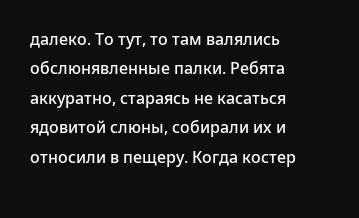далеко. То тут, то там валялись обслюнявленные палки. Ребята аккуратно, стараясь не касаться ядовитой слюны, собирали их и относили в пещеру. Когда костер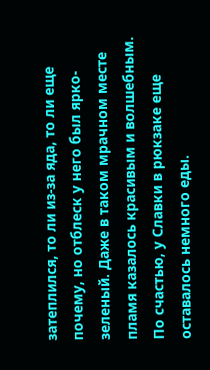затеплился, то ли из-за яда, то ли еще почему, но отблеск у него был ярко-зеленый. Даже в таком мрачном месте пламя казалось красивым и волшебным.
По счастью, у Славки в рюкзаке еще оставалось немного еды.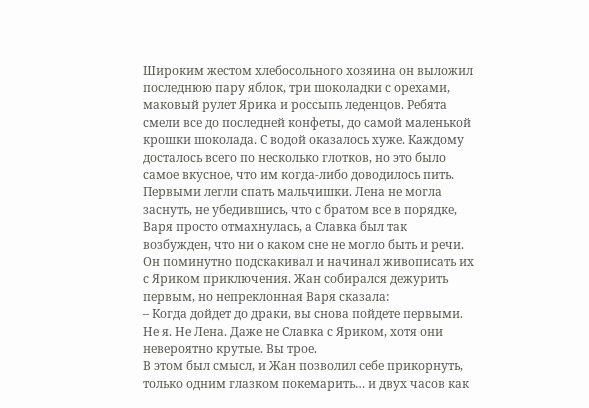Широким жестом хлебосольного хозяина он выложил последнюю пару яблок, три шоколадки с орехами, маковый рулет Ярика и россыпь леденцов. Ребята смели все до последней конфеты, до самой маленькой крошки шоколада. С водой оказалось хуже. Каждому досталось всего по несколько глотков, но это было самое вкусное, что им когда-либо доводилось пить.
Первыми легли спать мальчишки. Лена не могла заснуть, не убедившись, что с братом все в порядке, Варя просто отмахнулась, а Славка был так возбужден, что ни о каком сне не могло быть и речи. Он поминутно подскакивал и начинал живописать их с Яриком приключения. Жан собирался дежурить первым, но непреклонная Варя сказала:
– Когда дойдет до драки, вы снова пойдете первыми. Не я. Не Лена. Даже не Славка с Яриком, хотя они невероятно крутые. Вы трое.
В этом был смысл, и Жан позволил себе прикорнуть, только одним глазком покемарить… и двух часов как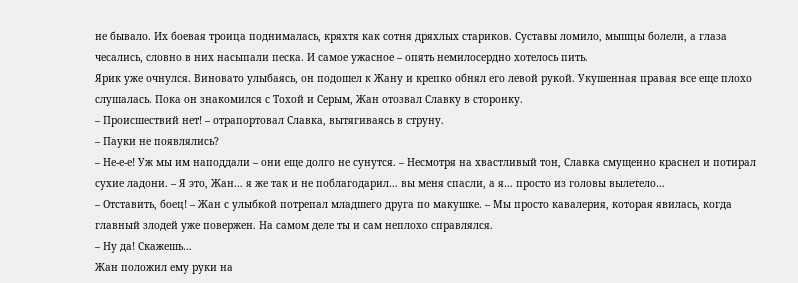не бывало. Их боевая троица поднималась, кряхтя как сотня дряхлых стариков. Суставы ломило, мышцы болели, а глаза чесались, словно в них насыпали песка. И самое ужасное – опять немилосердно хотелось пить.
Ярик уже очнулся. Виновато улыбаясь, он подошел к Жану и крепко обнял его левой рукой. Укушенная правая все еще плохо слушалась. Пока он знакомился с Тохой и Серым, Жан отозвал Славку в сторонку.
– Происшествий нет! – отрапортовал Славка, вытягиваясь в струну.
– Пауки не появлялись?
– Не-е-е! Уж мы им наподдали – они еще долго не сунутся. – Несмотря на хвастливый тон, Славка смущенно краснел и потирал сухие ладони. – Я это, Жан… я же так и не поблагодарил… вы меня спасли, а я… просто из головы вылетело…
– Отставить, боец! – Жан с улыбкой потрепал младшего друга по макушке. – Мы просто кавалерия, которая явилась, когда главный злодей уже повержен. На самом деле ты и сам неплохо справлялся.
– Ну да! Скажешь…
Жан положил ему руки на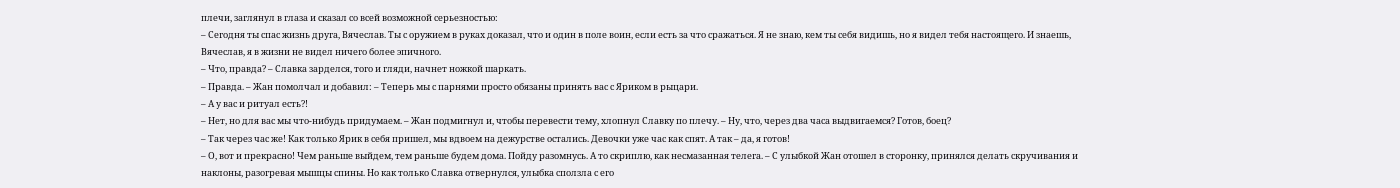плечи, заглянул в глаза и сказал со всей возможной серьезностью:
– Сегодня ты спас жизнь друга, Вячеслав. Ты с оружием в руках доказал, что и один в поле воин, если есть за что сражаться. Я не знаю, кем ты себя видишь, но я видел тебя настоящего. И знаешь, Вячеслав, я в жизни не видел ничего более эпичного.
– Что, правда? – Славка зарделся, того и гляди, начнет ножкой шаркать.
– Правда. – Жан помолчал и добавил: – Теперь мы с парнями просто обязаны принять вас с Яриком в рыцари.
– А у вас и ритуал есть?!
– Нет, но для вас мы что-нибудь придумаем. – Жан подмигнул и, чтобы перевести тему, хлопнул Славку по плечу. – Ну, что, через два часа выдвигаемся? Готов, боец?
– Так через час же! Как только Ярик в себя пришел, мы вдвоем на дежурстве остались. Девочки уже час как спят. А так – да, я готов!
– О, вот и прекрасно! Чем раньше выйдем, тем раньше будем дома. Пойду разомнусь. А то скриплю, как несмазанная телега. – С улыбкой Жан отошел в сторонку, принялся делать скручивания и наклоны, разогревая мышцы спины. Но как только Славка отвернулся, улыбка сползла с его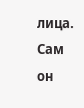лица. Сам он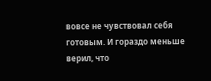вовсе не чувствовал себя готовым. И гораздо меньше верил, что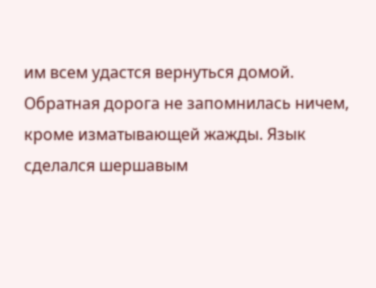им всем удастся вернуться домой.
Обратная дорога не запомнилась ничем, кроме изматывающей жажды. Язык сделался шершавым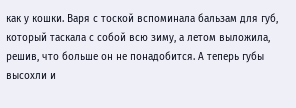как у кошки. Варя с тоской вспоминала бальзам для губ, который таскала с собой всю зиму, а летом выложила, решив, что больше он не понадобится. А теперь губы высохли и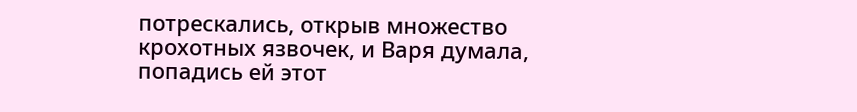потрескались, открыв множество крохотных язвочек, и Варя думала, попадись ей этот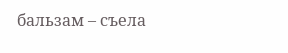бальзам – съела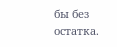бы без остатка.